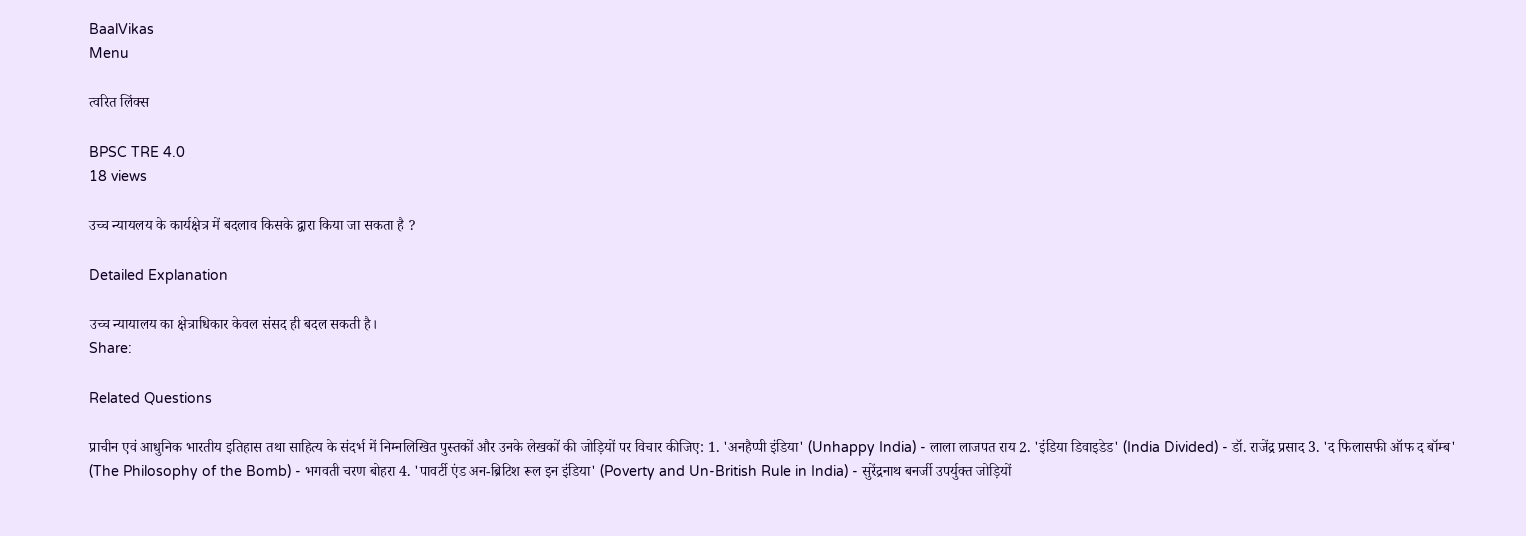BaalVikas
Menu

त्वरित लिंक्स

BPSC TRE 4.0
18 views

उच्च न्यायलय के कार्यक्षेत्र में बदलाव किसके द्वारा किया जा सकता है ?

Detailed Explanation

उच्च न्यायालय का क्षेत्राधिकार केवल संसद ही बदल सकती है।
Share:

Related Questions

प्राचीन एवं आधुनिक भारतीय इतिहास तथा साहित्य के संदर्भ में निम्नलिखित पुस्तकों और उनके लेखकों की जोड़ियों पर विचार कीजिए: 1. 'अनहैप्पी इंडिया' (Unhappy India) - लाला लाजपत राय 2. 'इंडिया डिवाइडेड' (India Divided) - डॉ. राजेंद्र प्रसाद 3. 'द फिलासफी ऑफ द बॉम्ब' (The Philosophy of the Bomb) - भगवती चरण बोहरा 4. 'पावर्टी एंड अन-ब्रिटिश रूल इन इंडिया' (Poverty and Un-British Rule in India) - सुरेंद्रनाथ बनर्जी उपर्युक्त जोड़ियों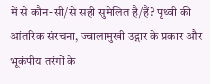में से कौन-सी/से सही सुमेलित है/हैं? पृथ्वी की आंतरिक संरचना, ज्वालामुखी उद्गार के प्रकार और भूकंपीय तरंगों के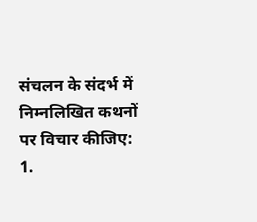संचलन के संदर्भ में निम्नलिखित कथनों पर विचार कीजिए: 1.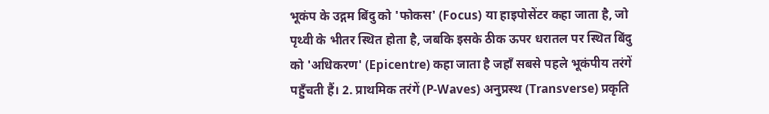भूकंप के उद्गम बिंदु को 'फोकस' (Focus) या हाइपोसेंटर कहा जाता है, जो पृथ्वी के भीतर स्थित होता है, जबकि इसके ठीक ऊपर धरातल पर स्थित बिंदु को 'अधिकरण' (Epicentre) कहा जाता है जहाँ सबसे पहले भूकंपीय तरंगें पहुँचती हैं। 2. प्राथमिक तरंगें (P-Waves) अनुप्रस्थ (Transverse) प्रकृति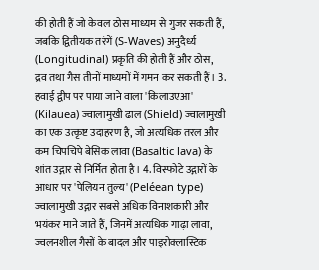की होती हैं जो केवल ठोस माध्यम से गुजर सकती हैं, जबकि द्वितीयक तरंगें (S-Waves) अनुदैर्ध्य (Longitudinal) प्रकृति की होती हैं और ठोस, द्रव तथा गैस तीनों माध्यमों में गमन कर सकती हैं। 3. हवाई द्वीप पर पाया जाने वाला 'किलाउएआ' (Kilauea) ज्वालामुखी ढाल (Shield) ज्वालामुखी का एक उत्कृष्ट उदाहरण है, जो अत्यधिक तरल और कम चिपचिपे बेसिक लावा (Basaltic lava) के शांत उद्गार से निर्मित होता है। 4. विस्फोटे उद्गारों के आधार पर 'पेलियन तुल्य' (Peléean type) ज्वालामुखी उद्गार सबसे अधिक विनाशकारी और भयंकर माने जाते हैं, जिनमें अत्यधिक गाढ़ा लावा, ज्वलनशील गैसों के बादल और पाइरोक्लास्टिक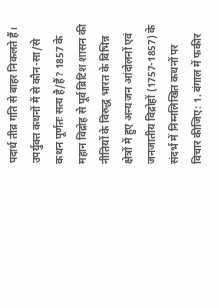पदार्थ तीव्र गति से बाहर निकलते हैं। उपर्युक्त कथनों में से कौन-सा/से कथन पूर्णतः सत्य है/हैं? 1857 के महान विद्रोह से पूर्व ब्रिटिश शासन की नीतियों के विरुद्ध भारत के विभिन्न क्षेत्रों में हुए अन्य जन आंदोलनों एवं जनजातीय विद्रोहों (1757-1857) के संदर्भ में निम्नलिखित कथनों पर विचार कीजिए: 1. बंगाल में फकीर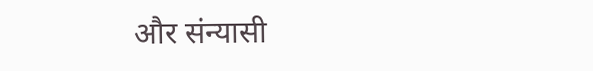और संन्यासी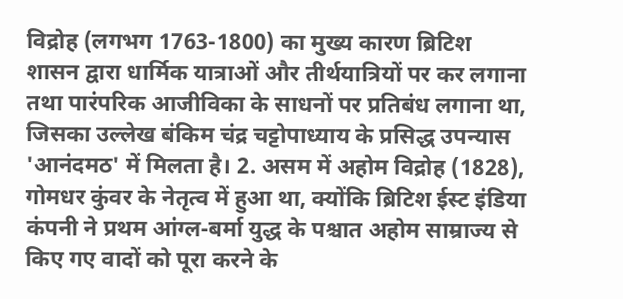विद्रोह (लगभग 1763-1800) का मुख्य कारण ब्रिटिश शासन द्वारा धार्मिक यात्राओं और तीर्थयात्रियों पर कर लगाना तथा पारंपरिक आजीविका के साधनों पर प्रतिबंध लगाना था, जिसका उल्लेख बंकिम चंद्र चट्टोपाध्याय के प्रसिद्ध उपन्यास 'आनंदमठ' में मिलता है। 2. असम में अहोम विद्रोह (1828), गोमधर कुंवर के नेतृत्व में हुआ था, क्योंकि ब्रिटिश ईस्ट इंडिया कंपनी ने प्रथम आंग्ल-बर्मा युद्ध के पश्चात अहोम साम्राज्य से किए गए वादों को पूरा करने के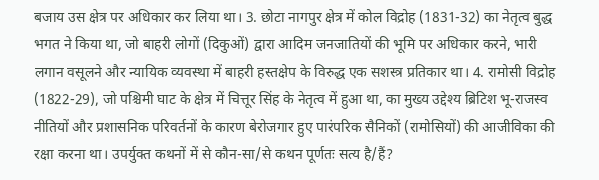बजाय उस क्षेत्र पर अधिकार कर लिया था। 3. छोटा नागपुर क्षेत्र में कोल विद्रोह (1831-32) का नेतृत्व बुद्ध भगत ने किया था, जो बाहरी लोगों (दिकुओं) द्वारा आदिम जनजातियों की भूमि पर अधिकार करने, भारी लगान वसूलने और न्यायिक व्यवस्था में बाहरी हस्तक्षेप के विरुद्ध एक सशस्त्र प्रतिकार था। 4. रामोसी विद्रोह (1822-29), जो पश्चिमी घाट के क्षेत्र में चित्तूर सिंह के नेतृत्व में हुआ था, का मुख्य उद्देश्य ब्रिटिश भू-राजस्व नीतियों और प्रशासनिक परिवर्तनों के कारण बेरोजगार हुए पारंपरिक सैनिकों (रामोसियों) की आजीविका की रक्षा करना था। उपर्युक्त कथनों में से कौन-सा/से कथन पूर्णतः सत्य है/हैं?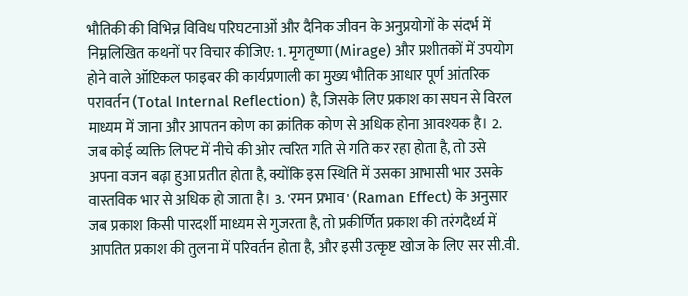भौतिकी की विभिन्न विविध परिघटनाओं और दैनिक जीवन के अनुप्रयोगों के संदर्भ में निम्नलिखित कथनों पर विचार कीजिए: 1. मृगतृष्णा (Mirage) और प्रशीतकों में उपयोग होने वाले ऑप्टिकल फाइबर की कार्यप्रणाली का मुख्य भौतिक आधार पूर्ण आंतरिक परावर्तन (Total Internal Reflection) है, जिसके लिए प्रकाश का सघन से विरल माध्यम में जाना और आपतन कोण का क्रांतिक कोण से अधिक होना आवश्यक है। 2. जब कोई व्यक्ति लिफ्ट में नीचे की ओर त्वरित गति से गति कर रहा होता है, तो उसे अपना वजन बढ़ा हुआ प्रतीत होता है, क्योंकि इस स्थिति में उसका आभासी भार उसके वास्तविक भार से अधिक हो जाता है। 3. 'रमन प्रभाव' (Raman Effect) के अनुसार जब प्रकाश किसी पारदर्शी माध्यम से गुजरता है, तो प्रकीर्णित प्रकाश की तरंगदैर्ध्य में आपतित प्रकाश की तुलना में परिवर्तन होता है, और इसी उत्कृष्ट खोज के लिए सर सी.वी.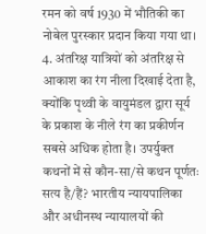रमन को वर्ष 1930 में भौतिकी का नोबेल पुरस्कार प्रदान किया गया था। 4. अंतरिक्ष यात्रियों को अंतरिक्ष से आकाश का रंग नीला दिखाई देता है, क्योंकि पृथ्वी के वायुमंडल द्वारा सूर्य के प्रकाश के नीले रंग का प्रकीर्णन सबसे अधिक होता है। उपर्युक्त कथनों में से कौन-सा/से कथन पूर्णतः सत्य है/हैं? भारतीय न्यायपालिका और अधीनस्थ न्यायालयों की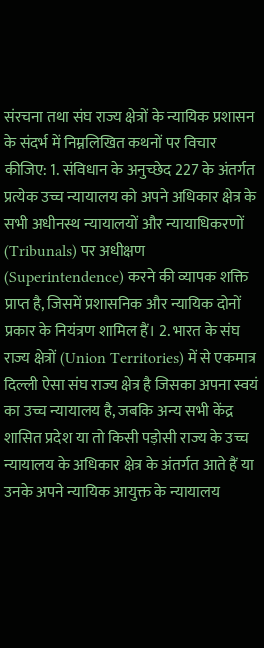संरचना तथा संघ राज्य क्षेत्रों के न्यायिक प्रशासन के संदर्भ में निम्नलिखित कथनों पर विचार कीजिए: 1. संविधान के अनुच्छेद 227 के अंतर्गत प्रत्येक उच्च न्यायालय को अपने अधिकार क्षेत्र के सभी अधीनस्थ न्यायालयों और न्यायाधिकरणों (Tribunals) पर अधीक्षण (Superintendence) करने की व्यापक शक्ति प्राप्त है, जिसमें प्रशासनिक और न्यायिक दोनों प्रकार के नियंत्रण शामिल हैं। 2. भारत के संघ राज्य क्षेत्रों (Union Territories) में से एकमात्र दिल्ली ऐसा संघ राज्य क्षेत्र है जिसका अपना स्वयं का उच्च न्यायालय है, जबकि अन्य सभी केंद्र शासित प्रदेश या तो किसी पड़ोसी राज्य के उच्च न्यायालय के अधिकार क्षेत्र के अंतर्गत आते हैं या उनके अपने न्यायिक आयुक्त के न्यायालय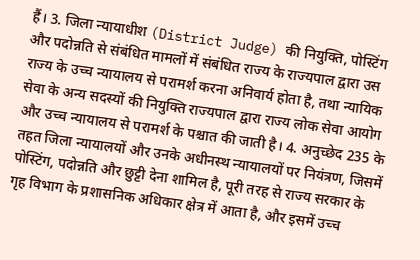हैं। 3. जिला न्यायाधीश (District Judge) की नियुक्ति, पोस्टिंग और पदोन्नति से संबंधित मामलों में संबंधित राज्य के राज्यपाल द्वारा उस राज्य के उच्च न्यायालय से परामर्श करना अनिवार्य होता है, तथा न्यायिक सेवा के अन्य सदस्यों की नियुक्ति राज्यपाल द्वारा राज्य लोक सेवा आयोग और उच्च न्यायालय से परामर्श के पश्चात की जाती है। 4. अनुच्छेद 235 के तहत जिला न्यायालयों और उनके अधीनस्थ न्यायालयों पर नियंत्रण, जिसमें पोस्टिंग, पदोन्नति और छुट्टी देना शामिल है, पूरी तरह से राज्य सरकार के गृह विभाग के प्रशासनिक अधिकार क्षेत्र में आता है, और इसमें उच्च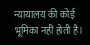न्यायालय की कोई भूमिका नहीं होती है।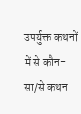उपर्युक्त कथनों में से कौन-सा/से कथन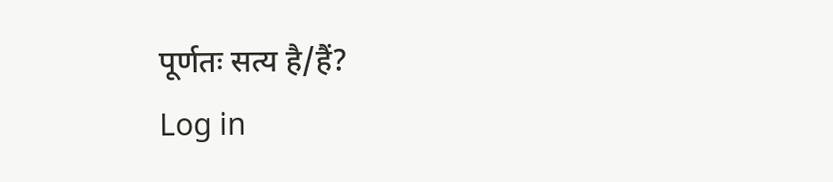पूर्णतः सत्य है/हैं?
Log in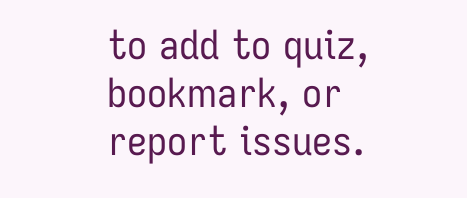to add to quiz, bookmark, or report issues.